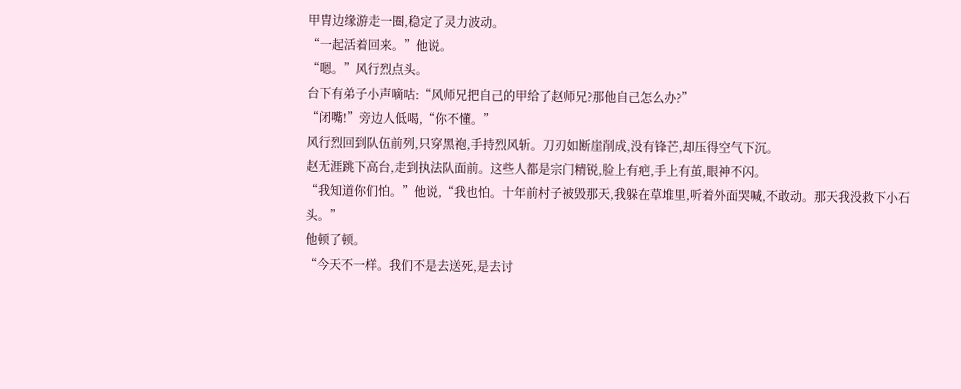甲胄边缘游走一圈,稳定了灵力波动。
“一起活着回来。”他说。
“嗯。”风行烈点头。
台下有弟子小声嘀咕:“风师兄把自己的甲给了赵师兄?那他自己怎么办?”
“闭嘴!”旁边人低喝,“你不懂。”
风行烈回到队伍前列,只穿黑袍,手持烈风斩。刀刃如断崖削成,没有锋芒,却压得空气下沉。
赵无涯跳下高台,走到执法队面前。这些人都是宗门精锐,脸上有疤,手上有茧,眼神不闪。
“我知道你们怕。”他说,“我也怕。十年前村子被毁那天,我躲在草堆里,听着外面哭喊,不敢动。那天我没救下小石头。”
他顿了顿。
“今天不一样。我们不是去送死,是去讨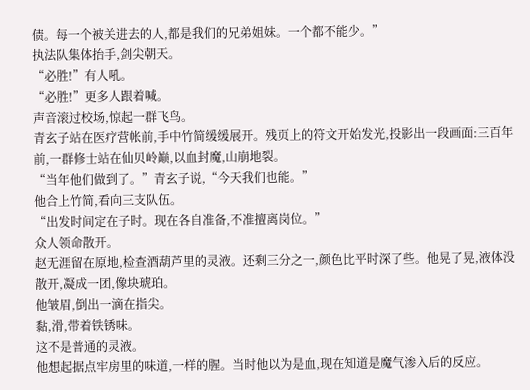债。每一个被关进去的人,都是我们的兄弟姐妹。一个都不能少。”
执法队集体抬手,剑尖朝天。
“必胜!”有人吼。
“必胜!”更多人跟着喊。
声音滚过校场,惊起一群飞鸟。
青玄子站在医疗营帐前,手中竹简缓缓展开。残页上的符文开始发光,投影出一段画面:三百年前,一群修士站在仙贝岭巅,以血封魔,山崩地裂。
“当年他们做到了。”青玄子说,“今天我们也能。”
他合上竹简,看向三支队伍。
“出发时间定在子时。现在各自准备,不准擅离岗位。”
众人领命散开。
赵无涯留在原地,检查酒葫芦里的灵液。还剩三分之一,颜色比平时深了些。他晃了晃,液体没散开,凝成一团,像块琥珀。
他皱眉,倒出一滴在指尖。
黏,滑,带着铁锈味。
这不是普通的灵液。
他想起据点牢房里的味道,一样的腥。当时他以为是血,现在知道是魔气渗入后的反应。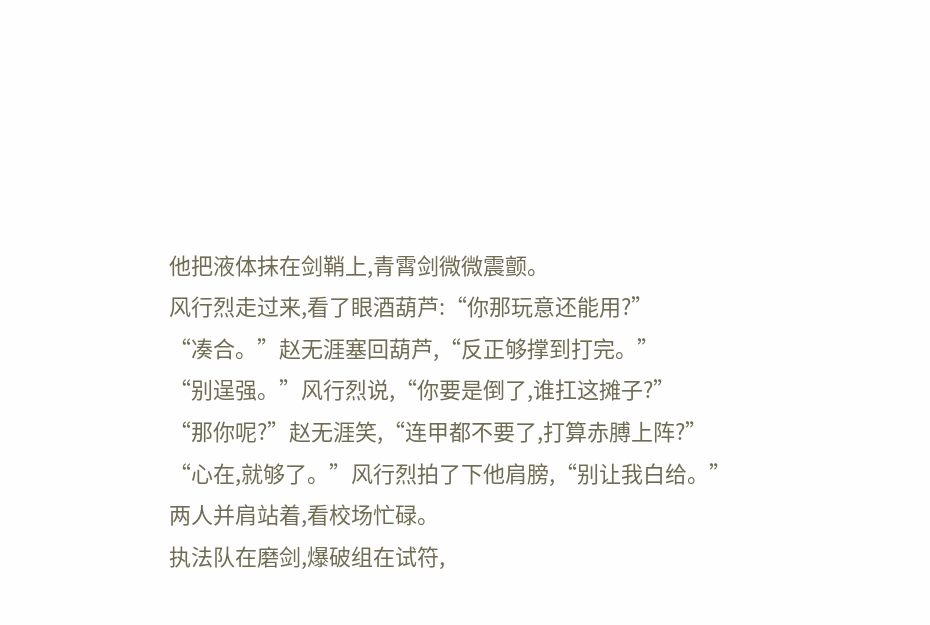他把液体抹在剑鞘上,青霄剑微微震颤。
风行烈走过来,看了眼酒葫芦:“你那玩意还能用?”
“凑合。”赵无涯塞回葫芦,“反正够撑到打完。”
“别逞强。”风行烈说,“你要是倒了,谁扛这摊子?”
“那你呢?”赵无涯笑,“连甲都不要了,打算赤膊上阵?”
“心在,就够了。”风行烈拍了下他肩膀,“别让我白给。”
两人并肩站着,看校场忙碌。
执法队在磨剑,爆破组在试符,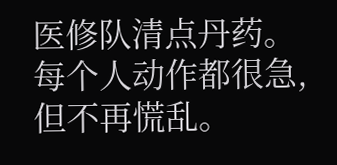医修队清点丹药。每个人动作都很急,但不再慌乱。